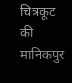चित्रकूट की मानिकपुर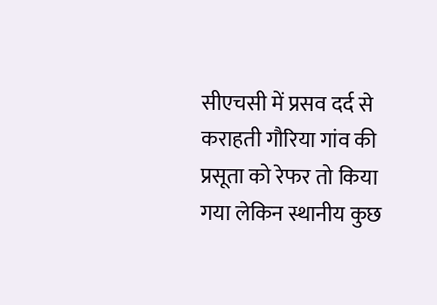सीएचसी में प्रसव दर्द से कराहती गौरिया गांव की प्रसूता को रेफर तो किया गया लेकिन स्थानीय कुछ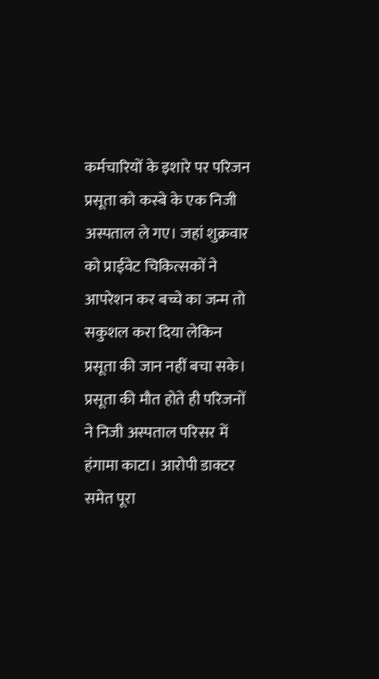कर्मचारियों के इशारे पर परिजन प्रसूता को कस्बे के एक निजी अस्पताल ले गए। जहां शुक्रवार को प्राईवेट चिकित्सकों ने आपरेशन कर बच्चे का जन्म तो सकुशल करा दिया लेकिन प्रसूता की जान नहीं बचा सके।
प्रसूता की मौत होते ही परिजनों ने निजी अस्पताल परिसर में हंगामा काटा। आरोपी डाक्टर समेत पूरा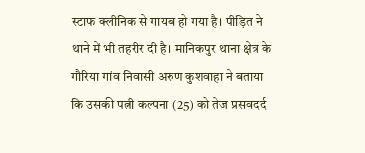स्टाफ क्लीनिक से गायब हो गया है। पीड़ित ने थाने में भी तहरीर दी है। मानिकपुर थाना क्षेत्र के गौरिया गांव निवासी अरुण कुशवाहा ने बताया कि उसकी पत्नी कल्पना (25) को तेज प्रसवदर्द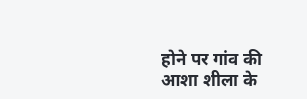होने पर गांव की आशा शीला के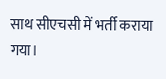साथ सीएचसी में भर्ती कराया गया।